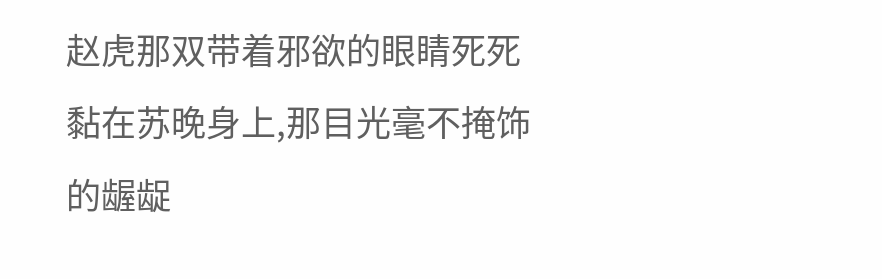赵虎那双带着邪欲的眼睛死死黏在苏晚身上,那目光毫不掩饰的龌龊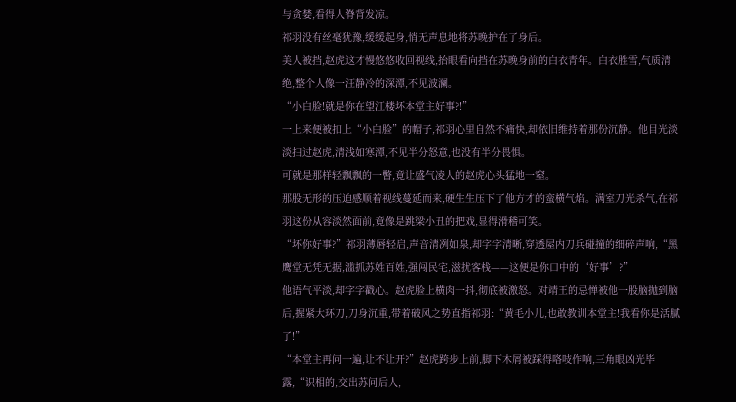与贪婪,看得人脊背发凉。
祁羽没有丝毫犹豫,缓缓起身,悄无声息地将苏晚护在了身后。
美人被挡,赵虎这才慢悠悠收回视线,抬眼看向挡在苏晚身前的白衣青年。白衣胜雪,气质清绝,整个人像一汪静冷的深潭,不见波澜。
“小白脸!就是你在望江楼坏本堂主好事?!”
一上来便被扣上“小白脸”的帽子,祁羽心里自然不痛快,却依旧维持着那份沉静。他目光淡淡扫过赵虎,清浅如寒潭,不见半分怒意,也没有半分畏惧。
可就是那样轻飘飘的一瞥,竟让盛气凌人的赵虎心头猛地一窒。
那股无形的压迫感顺着视线蔓延而来,硬生生压下了他方才的蛮横气焰。满室刀光杀气,在祁羽这份从容淡然面前,竟像是跳梁小丑的把戏,显得滑稽可笑。
“坏你好事?”祁羽薄唇轻启,声音清冽如泉,却字字清晰,穿透屋内刀兵碰撞的细碎声响,“黑鹰堂无凭无据,滥抓苏姓百姓,强闯民宅,滋扰客栈——这便是你口中的‘好事’?”
他语气平淡,却字字戳心。赵虎脸上横肉一抖,彻底被激怒。对靖王的忌惮被他一股脑抛到脑后,握紧大环刀,刀身沉重,带着破风之势直指祁羽:“黄毛小儿,也敢教训本堂主!我看你是活腻了!”
“本堂主再问一遍,让不让开?”赵虎跨步上前,脚下木屑被踩得咯吱作响,三角眼凶光毕露,“识相的,交出苏问后人,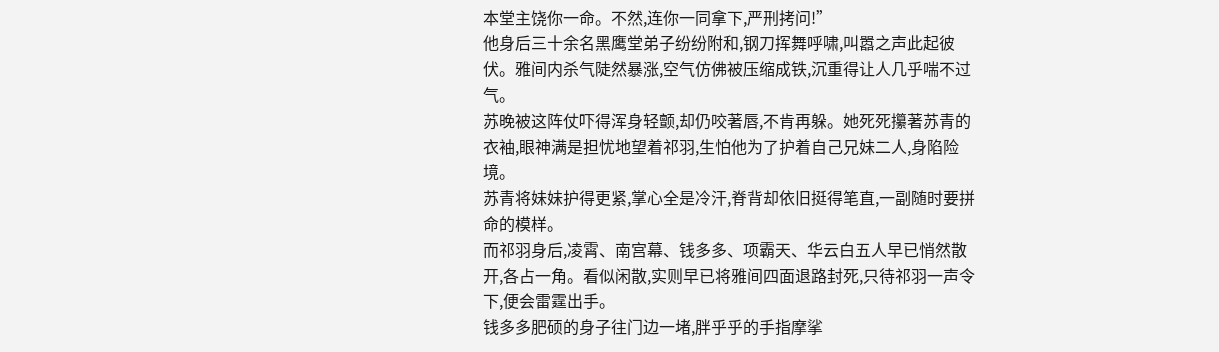本堂主饶你一命。不然,连你一同拿下,严刑拷问!”
他身后三十余名黑鹰堂弟子纷纷附和,钢刀挥舞呼啸,叫嚣之声此起彼伏。雅间内杀气陡然暴涨,空气仿佛被压缩成铁,沉重得让人几乎喘不过气。
苏晚被这阵仗吓得浑身轻颤,却仍咬著唇,不肯再躲。她死死攥著苏青的衣袖,眼神满是担忧地望着祁羽,生怕他为了护着自己兄妹二人,身陷险境。
苏青将妹妹护得更紧,掌心全是冷汗,脊背却依旧挺得笔直,一副随时要拼命的模样。
而祁羽身后,凌霄、南宫幕、钱多多、项霸天、华云白五人早已悄然散开,各占一角。看似闲散,实则早已将雅间四面退路封死,只待祁羽一声令下,便会雷霆出手。
钱多多肥硕的身子往门边一堵,胖乎乎的手指摩挲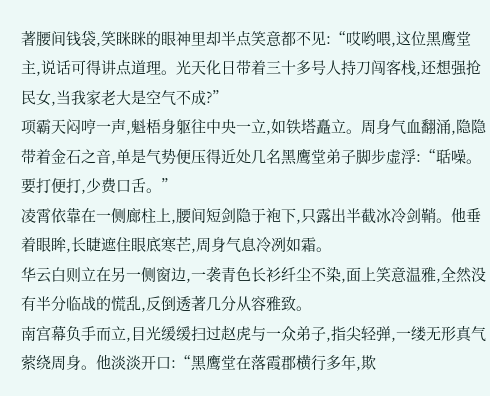著腰间钱袋,笑眯眯的眼神里却半点笑意都不见:“哎哟喂,这位黑鹰堂主,说话可得讲点道理。光天化日带着三十多号人持刀闯客栈,还想强抢民女,当我家老大是空气不成?”
项霸天闷哼一声,魁梧身躯往中央一立,如铁塔矗立。周身气血翻涌,隐隐带着金石之音,单是气势便压得近处几名黑鹰堂弟子脚步虚浮:“聒噪。要打便打,少费口舌。”
凌霄依靠在一侧廊柱上,腰间短剑隐于袍下,只露出半截冰冷剑鞘。他垂着眼眸,长睫遮住眼底寒芒,周身气息冷冽如霜。
华云白则立在另一侧窗边,一袭青色长衫纤尘不染,面上笑意温雅,全然没有半分临战的慌乱,反倒透著几分从容雅致。
南宫幕负手而立,目光缓缓扫过赵虎与一众弟子,指尖轻弹,一缕无形真气萦绕周身。他淡淡开口:“黑鹰堂在落霞郡横行多年,欺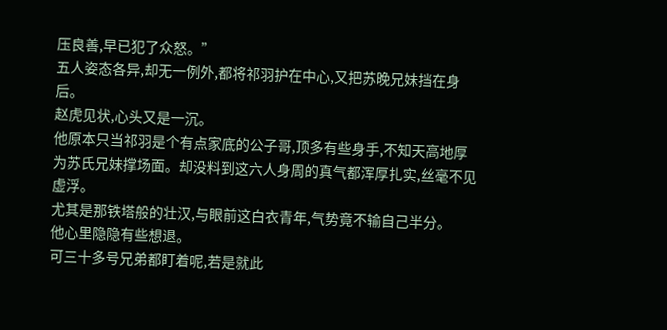压良善,早已犯了众怒。”
五人姿态各异,却无一例外,都将祁羽护在中心,又把苏晚兄妹挡在身后。
赵虎见状,心头又是一沉。
他原本只当祁羽是个有点家底的公子哥,顶多有些身手,不知天高地厚为苏氏兄妹撑场面。却没料到这六人身周的真气都浑厚扎实,丝毫不见虚浮。
尤其是那铁塔般的壮汉,与眼前这白衣青年,气势竟不输自己半分。
他心里隐隐有些想退。
可三十多号兄弟都盯着呢,若是就此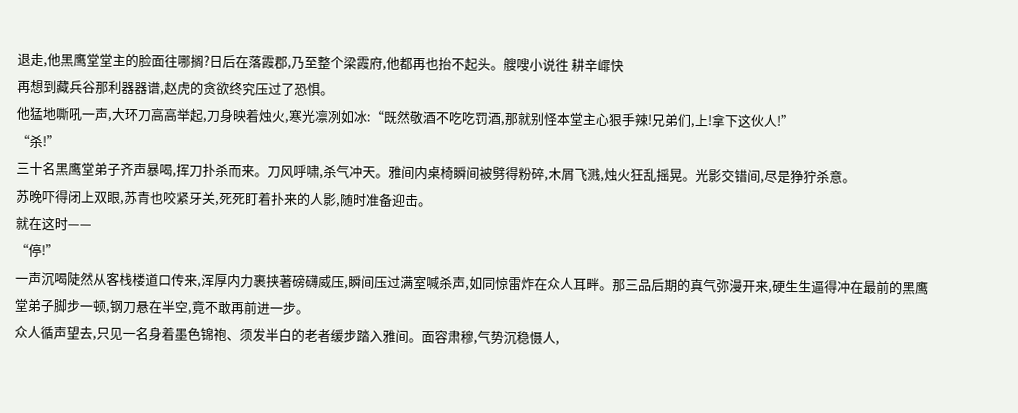退走,他黑鹰堂堂主的脸面往哪搁?日后在落霞郡,乃至整个梁霞府,他都再也抬不起头。艘嗖小说徃 耕辛嶵快
再想到藏兵谷那利器器谱,赵虎的贪欲终究压过了恐惧。
他猛地嘶吼一声,大环刀高高举起,刀身映着烛火,寒光凛冽如冰:“既然敬酒不吃吃罚酒,那就别怪本堂主心狠手辣!兄弟们,上!拿下这伙人!”
“杀!”
三十名黑鹰堂弟子齐声暴喝,挥刀扑杀而来。刀风呼啸,杀气冲天。雅间内桌椅瞬间被劈得粉碎,木屑飞溅,烛火狂乱摇晃。光影交错间,尽是狰狞杀意。
苏晚吓得闭上双眼,苏青也咬紧牙关,死死盯着扑来的人影,随时准备迎击。
就在这时——
“停!”
一声沉喝陡然从客栈楼道口传来,浑厚内力裹挟著磅礴威压,瞬间压过满室喊杀声,如同惊雷炸在众人耳畔。那三品后期的真气弥漫开来,硬生生逼得冲在最前的黑鹰堂弟子脚步一顿,钢刀悬在半空,竟不敢再前进一步。
众人循声望去,只见一名身着墨色锦袍、须发半白的老者缓步踏入雅间。面容肃穆,气势沉稳慑人,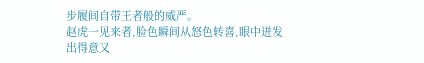步履间自带王者般的威严。
赵虎一见来者,脸色瞬间从怒色转喜,眼中迸发出得意又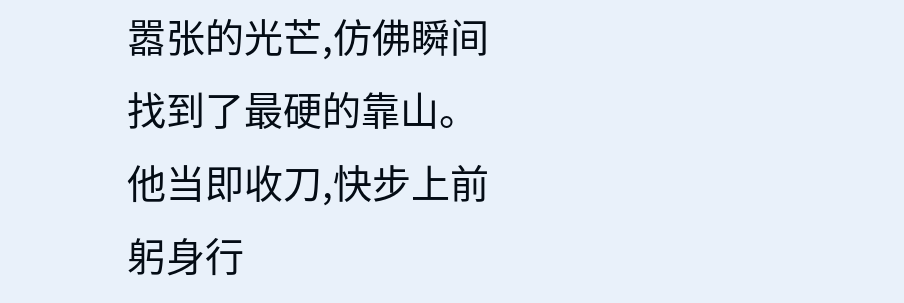嚣张的光芒,仿佛瞬间找到了最硬的靠山。他当即收刀,快步上前躬身行